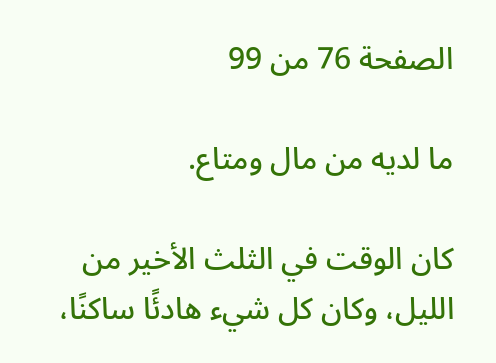الصفحة 76 من 99

ما لديه من مال ومتاع.

كان الوقت في الثلث الأخير من الليل، وكان كل شيء هادئًا ساكنًا،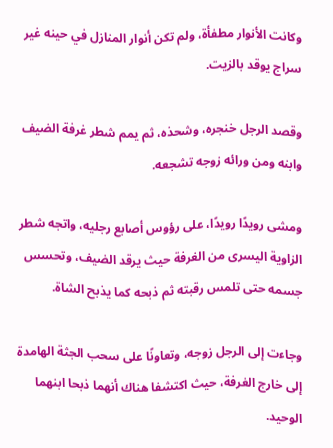وكانت الأنوار مطفأة، ولم تكن أنوار المنازل في حينه غير سراج يوقد بالزيت.

وقصد الرجل خنجره، وشحذه، ثم يمم شطر غرفة الضيف وابنه ومن ورائه زوجه تشجعه.

ومشى رويدًا رويدًا، على رؤوس أصابع رجليه، واتجه شطر الزاوية اليسرى من الغرفة حيث يرقد الضيف، وتحسس جسمه حتى تلمس رقبته ثم ذبحه كما يذبح الشاة.

وجاءت إلى الرجل زوجه، وتعاونًا على سحب الجثة الهامدة إلى خارج الغرفة، حيث اكتشفا هناك أنهما ذبحا ابنهما الوحيد.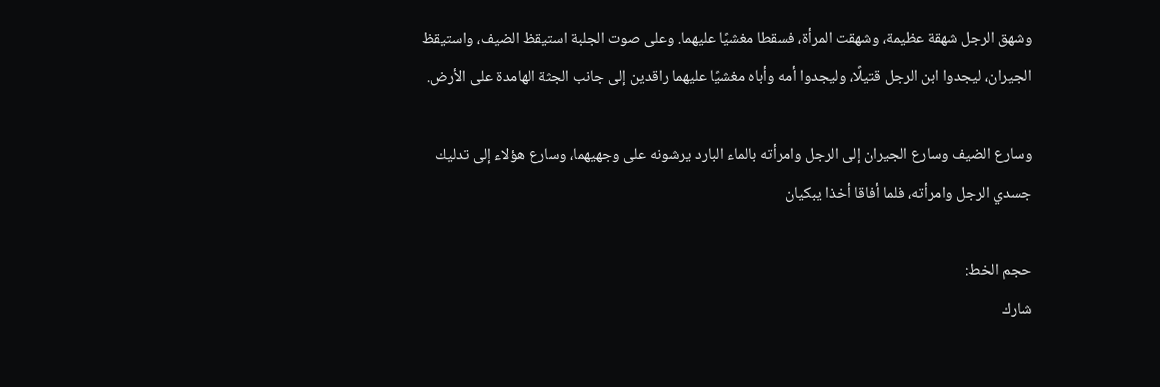وشهق الرجل شهقة عظيمة، وشهقت المرأة، فسقطا مغشيًا عليهما. وعلى صوت الجلبة استيقظ الضيف، واستيقظ الجيران، ليجدوا ابن الرجل قتيلًا، وليجدوا أمه وأباه مغشيًا عليهما راقدين إلى جانب الجثة الهامدة على الأرض.

وسارع الضيف وسارع الجيران إلى الرجل وامرأته بالماء البارد يرشونه على وجهيهما، وسارع هؤلاء إلى تدليك جسدي الرجل وامرأته، فلما أفاقا أخذا يبكيان

حجم الخط:
شارك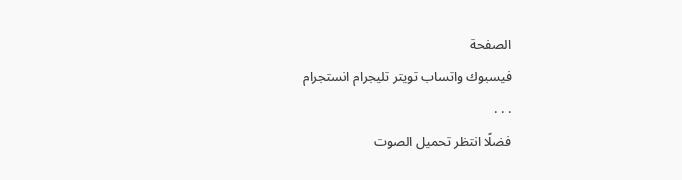الصفحة
فيسبوك واتساب تويتر تليجرام انستجرام
. . .
فضلًا انتظر تحميل الصوت